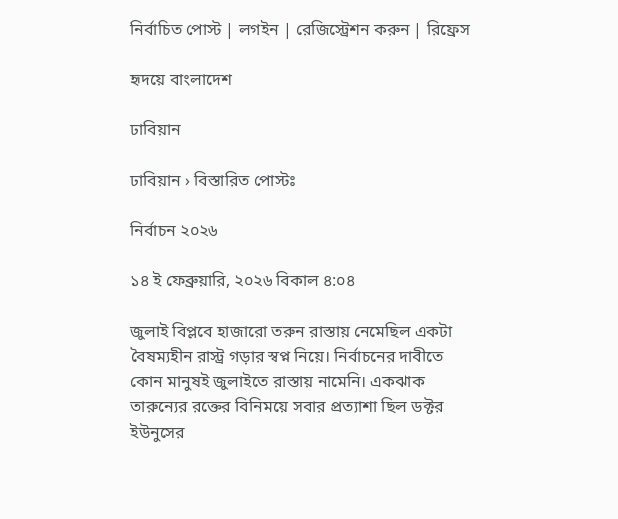নির্বাচিত পোস্ট | লগইন | রেজিস্ট্রেশন করুন | রিফ্রেস

হৃদয়ে বাংলাদেশ

ঢাবিয়ান

ঢাবিয়ান › বিস্তারিত পোস্টঃ

নির্বাচন ২০২৬

১৪ ই ফেব্রুয়ারি, ২০২৬ বিকাল ৪:০৪

জুলাই বিপ্লবে হাজারো তরুন রাস্তায় নেমেছিল একটা বৈষম্যহীন রাস্ট্র গড়ার স্বপ্ন নিয়ে। নির্বাচনের দাবীতে কোন মানুষই জুলাইতে রাস্তায় নামেনি। একঝাক তারুন্যের রক্তের বিনিময়ে সবার প্রত্যাশা ছিল ডক্টর ইউনুসের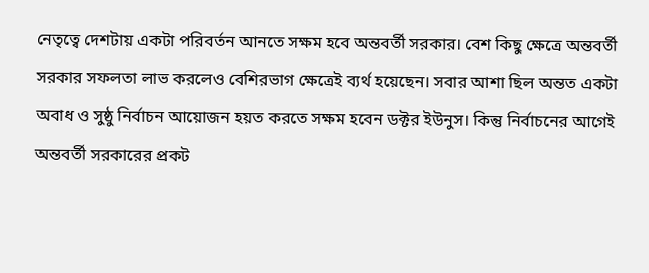নেতৃত্বে দেশটায় একটা পরিবর্তন আনতে সক্ষম হবে অন্তবর্তী সরকার। বেশ কিছু ক্ষেত্রে অন্তবর্তী সরকার সফলতা লাভ করলেও বেশিরভাগ ক্ষেত্রেই ব্যর্থ হয়েছেন। সবার আশা ছিল অন্তত একটা অবাধ ও সুষ্ঠু নির্বাচন আয়োজন হয়ত করতে সক্ষম হবেন ডক্টর ইউনুস। কিন্তু নির্বাচনের আগেই অন্তবর্তী সরকারের প্রকট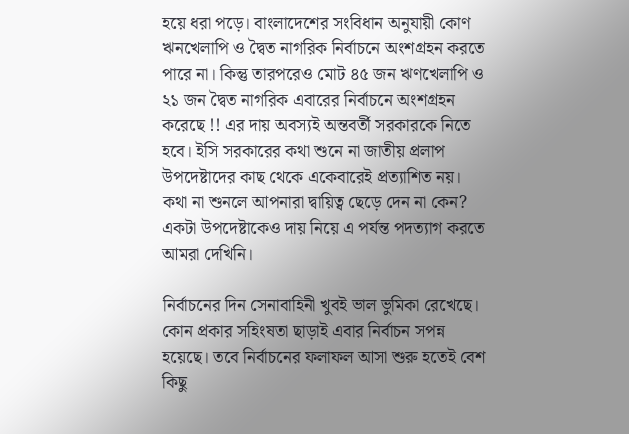হয়ে ধরা পড়ে। বাংলাদেশের সংবিধান অনুযায়ী কোণ ঋনখেলাপি ও দ্বৈত নাগরিক নির্বাচনে অংশগ্রহন করতে পারে না। কিন্তু তারপরেও মোট ৪৫ জন ঋণখেলাপি ও ২১ জন দ্বৈত নাগরিক এবারের নির্বাচনে অংশগ্রহন করেছে !! এর দায় অবস্যই অন্তবর্তী সরকারকে নিতে হবে। ইসি সরকারের কথা শুনে না জাতীয় প্রলাপ উপদেষ্টাদের কাছ থেকে একেবারেই প্রত্যাশিত নয়। কথা না শুনলে আপনারা দ্বায়িত্ব ছেড়ে দেন না কেন? একটা উপদেষ্টাকেও দায় নিয়ে এ পর্যন্ত পদত্যাগ করতে আমরা দেখিনি।

নির্বাচনের দিন সেনাবাহিনী খুবই ভাল ভুমিকা রেখেছে। কোন প্রকার সহিংষতা ছাড়াই এবার নির্বাচন সপন্ন হয়েছে। তবে নির্বাচনের ফলাফল আসা শুরু হতেই বেশ কিছু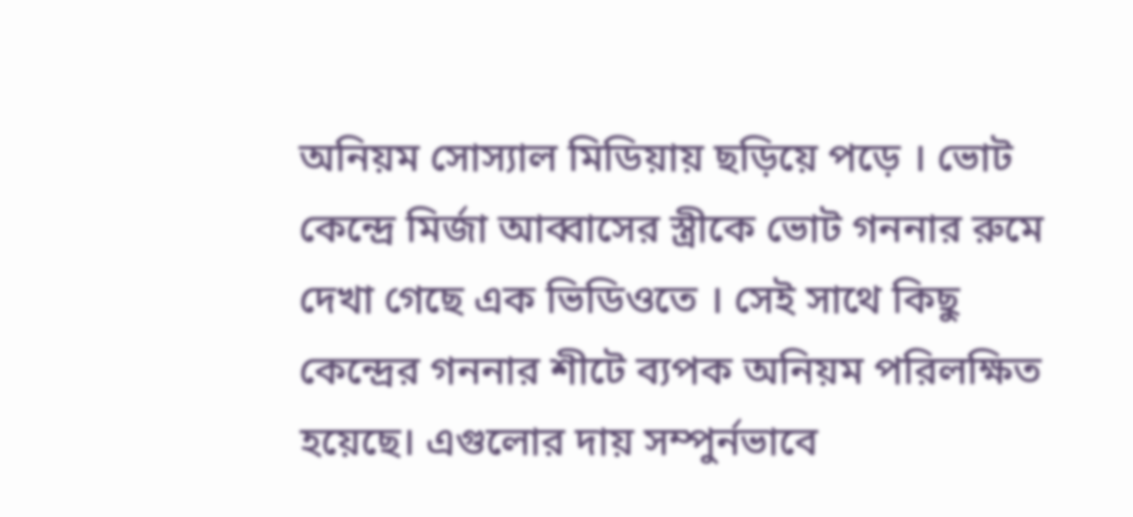অনিয়ম সোস্যাল মিডিয়ায় ছড়িয়ে পড়ে । ভোট কেন্দ্রে মির্জা আব্বাসের স্ত্রীকে ভোট গননার রুমে দেখা গেছে এক ভিডিওতে । সেই সাথে কিছু কেন্দ্রের গননার শীটে ব্যপক অনিয়ম পরিলক্ষিত হয়েছে। এগুলোর দায় সম্পুর্নভাবে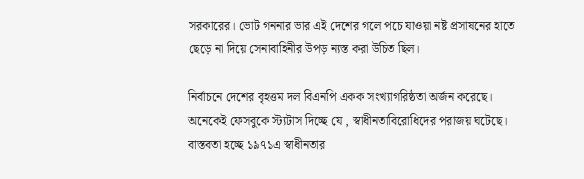সরকারের। ভোট গননার ভার এই দেশের গলে পচে যাওয়া নষ্ট প্রসাষনের হাতে ছেড়ে না দিয়ে সেনাবাহিনীর উপড় ন্যস্ত করা উচিত ছিল।

নির্বাচনে দেশের বৃহত্তম দল বিএনপি একক সংখ্যাগরিষ্ঠতা অর্জন করেছে। অনেকেই ফেসবুকে স্ট্যটাস দিচ্ছে যে , স্বাধীনতাবিরোধিদের পরাজয় ঘটেছে। বাস্তবতা হচ্ছে ১৯৭১এ স্বাধীনতার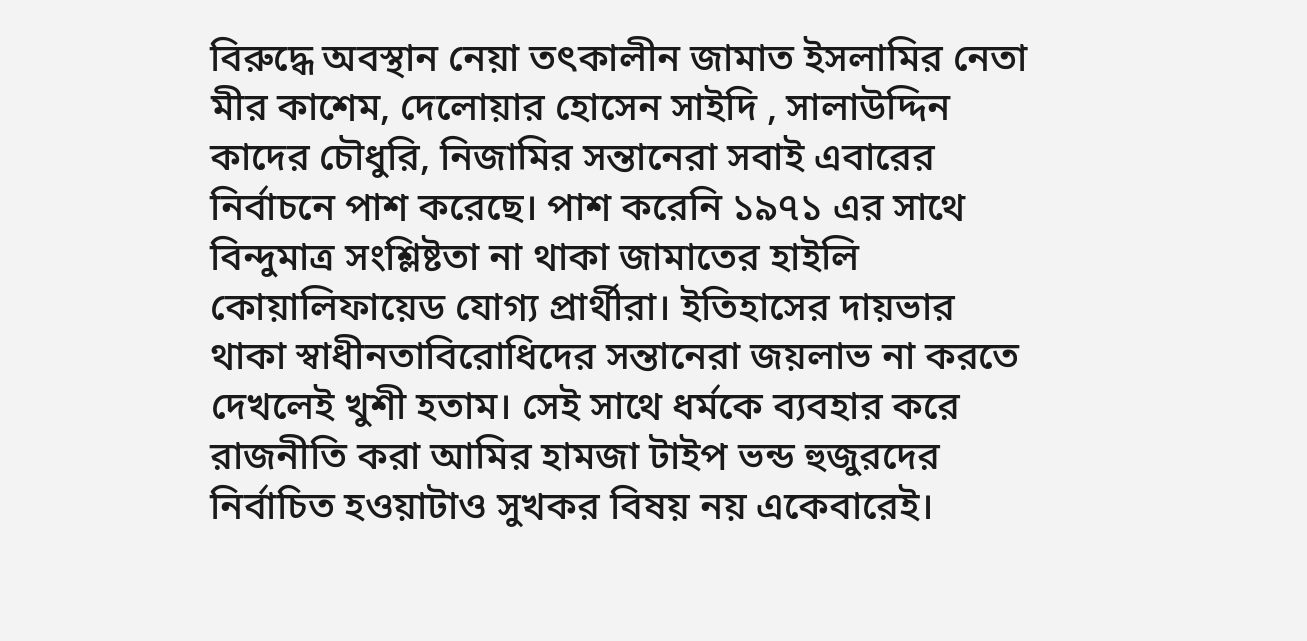বিরুদ্ধে অবস্থান নেয়া তৎকালীন জামাত ইসলামির নেতা মীর কাশেম, দেলোয়ার হোসেন সাইদি , সালাউদ্দিন কাদের চৌধুরি, নিজামির সন্তানেরা সবাই এবারের নির্বাচনে পাশ করেছে। পাশ করেনি ১৯৭১ এর সাথে বিন্দুমাত্র সংশ্লিষ্টতা না থাকা জামাতের হাইলি কোয়ালিফায়েড যোগ্য প্রার্থীরা। ইতিহাসের দায়ভার থাকা স্বাধীনতাবিরোধিদের সন্তানেরা জয়লাভ না করতে দেখলেই খুশী হতাম। সেই সাথে ধর্মকে ব্যবহার করে রাজনীতি করা আমির হামজা টাইপ ভন্ড হুজুরদের নির্বাচিত হওয়াটাও সুখকর বিষয় নয় একেবারেই।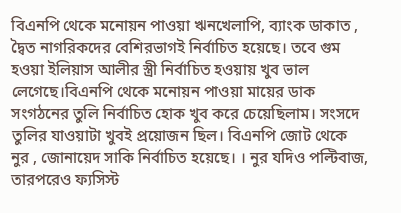বিএনপি থেকে মনোয়ন পাওয়া ঋনখেলাপি, ব্যাংক ডাকাত , দ্বৈত নাগরিকদের বেশিরভাগই নির্বাচিত হয়েছে। তবে গুম হওয়া ইলিয়াস আলীর স্ত্রী নির্বাচিত হওয়ায় খুব ভাল লেগেছে।বিএনপি থেকে মনোয়ন পাওয়া মায়ের ডাক সংগঠনের তুলি নির্বাচিত হোক খুব করে চেয়েছিলাম। সংসদে তুলির যাওয়াটা খুবই প্রয়োজন ছিল। বিএনপি জোট থেকে নুর , জোনায়েদ সাকি নির্বাচিত হয়েছে। । নুর যদিও পল্টিবাজ, তারপরেও ফ্যসিস্ট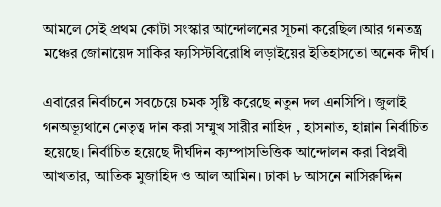আমলে সেই প্রথম কোটা সংস্কার আন্দোলনের সূচনা করেছিল।আর গনতন্ত্র মঞ্চের জোনায়েদ সাকির ফ্যসিস্টবিরোধি লড়াইয়ের ইতিহাসতো অনেক দীর্ঘ।

এবারের নির্বাচনে সবচেয়ে চমক সৃষ্টি করেছে নতুন দল এনসিপি। জুলাই গনঅভ্যূথানে নেতৃত্ব দান করা সম্মুখ সারীর নাহিদ , হাসনাত, হান্নান নির্বাচিত হয়েছে। নির্বাচিত হয়েছে দীর্ঘদিন ক্যম্পাসভিত্তিক আন্দোলন করা বিপ্লবী আখতার, আতিক মুজাহিদ ও আল আমিন। ঢাকা ৮ আসনে নাসিরুদ্দিন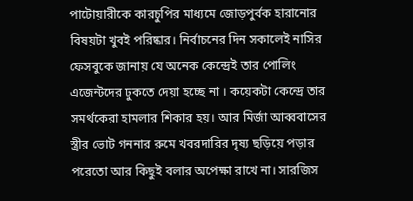পাটোয়ারীকে কারচুপির মাধ্যমে জোড়পুর্বক হারানোর বিষয়টা খুবই পরিষ্কার। নির্বাচনের দিন সকালেই নাসির ফেসবুকে জানায় যে অনেক কেন্দ্রেই তার পোলিং এজেন্টদের ঢুকতে দেয়া হচ্ছে না । কয়েকটা কেন্দ্রে তার সমর্থকেরা হামলার শিকার হয়। আর মির্জা আব্ববাসের স্ত্রীর ভোট গননার রুমে খবরদারির দৃষ্য ছড়িয়ে পড়ার পরেতো আর কিছুই বলার অপেক্ষা রাখে না। সারজিস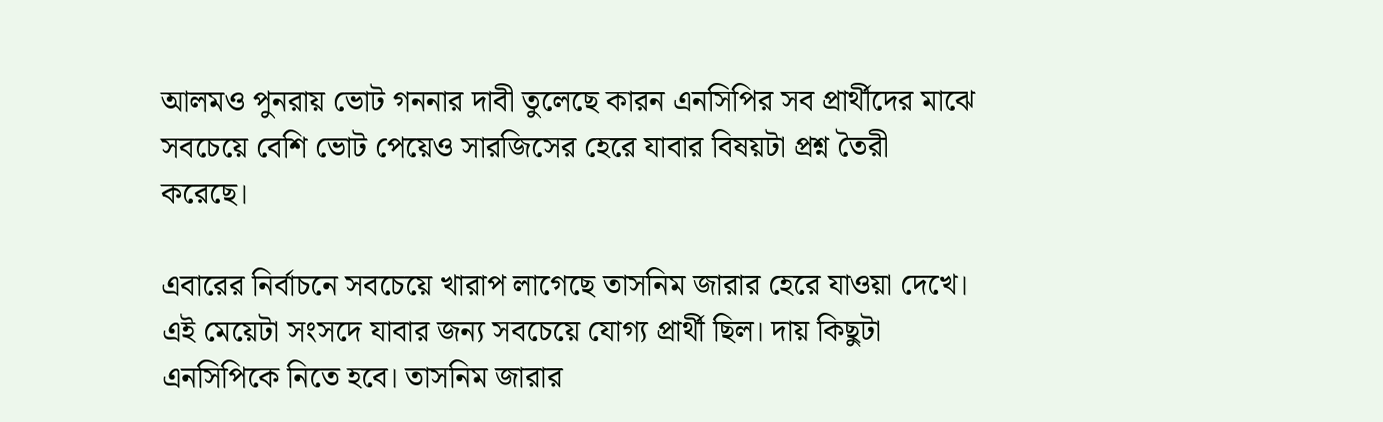আলমও পুনরায় ভোট গননার দাবী তুলেছে কারন এনসিপির সব প্রার্থীদের মাঝে সবচেয়ে বেশি ভোট পেয়েও সারজিসের হেরে যাবার বিষয়টা প্রশ্ন তৈরী করেছে।

এবারের নির্বাচনে সবচেয়ে খারাপ লাগেছে তাসনিম জারার হেরে যাওয়া দেখে। এই মেয়েটা সংসদে যাবার জন্য সবচেয়ে যোগ্য প্রার্থী ছিল। দায় কিছুটা এনসিপিকে নিতে হবে। তাসনিম জারার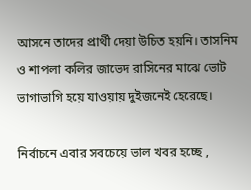আসনে তাদের প্রার্থী দেয়া উচিত হয়নি। তাসনিম ও শাপলা কলির জাভেদ রাসিনের মাঝে ভোট ভাগাভাগি হয়ে যাওয়ায় দুইজনেই হেরেছে।

নির্বাচনে এবার সবচেয়ে ভাল খবর হচ্ছে ,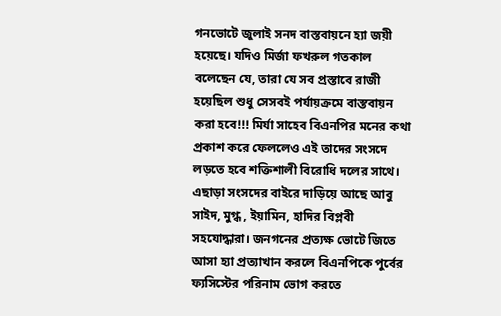গনভোটে জুলাই সনদ বাস্তবায়নে হ্যা জয়ী হয়েছে। যদিও মির্জা ফখরুল গতকাল বলেছেন যে, তারা যে সব প্রস্তাবে রাজী হয়েছিল শুধু সেসবই পর্যায়ক্রমে বাস্তবায়ন করা হবে!!! মির্যা সাহেব বিএনপির মনের কথা প্রকাশ করে ফেললেও এই তাদের সংসদে লড়তে হবে শক্তিশালী বিরোধি দলের সাথে। এছাড়া সংসদের বাইরে দাড়িয়ে আছে আবু সাইদ, মুগ্ধ , ইয়ামিন, হাদির বিপ্লবী সহযোদ্ধারা। জনগনের প্রত্যক্ষ ভোটে জিতে আসা হ্যা প্রত্যাখান করলে বিএনপিকে পুর্বের ফ্যসিস্টের পরিনাম ভোগ করতে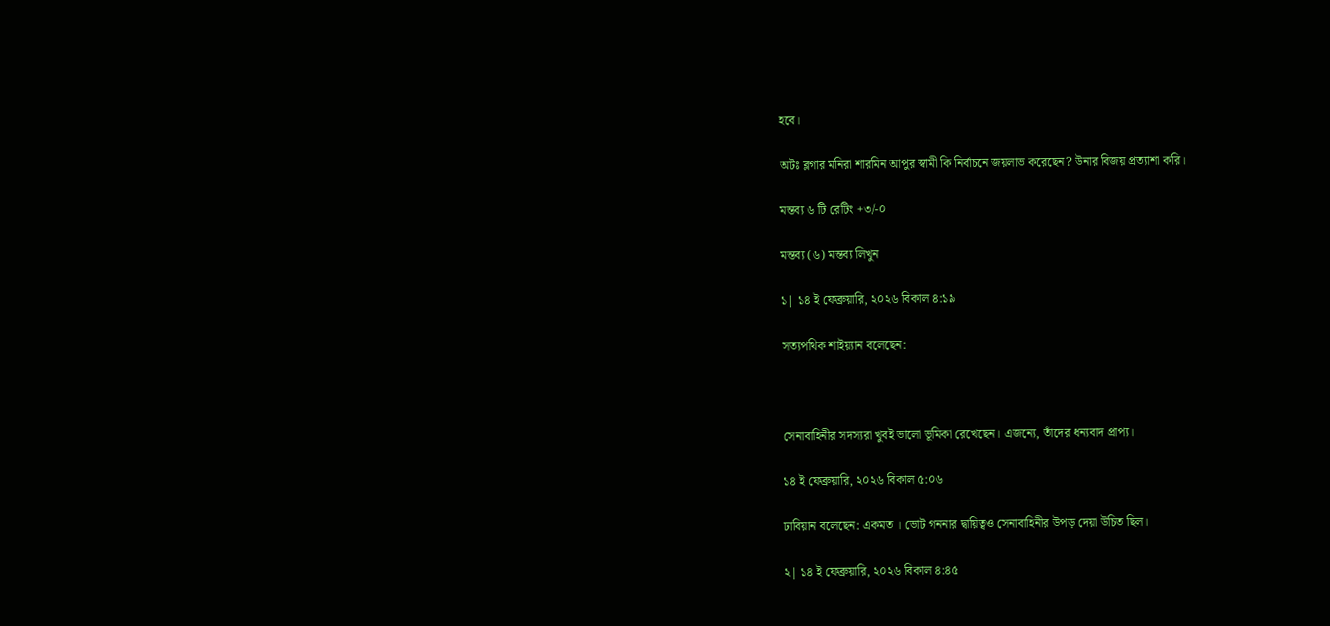হবে।

অটঃ ব্লগার মনিরা শারমিন আপুর স্বামী কি নির্বাচনে জয়লাভ করেছেন? উনার বিজয় প্রত্যাশা করি।

মন্তব্য ৬ টি রেটিং +৩/-০

মন্তব্য (৬) মন্তব্য লিখুন

১| ১৪ ই ফেব্রুয়ারি, ২০২৬ বিকাল ৪:১৯

সত্যপথিক শাইয়্যান বলেছেন:



সেনাবাহিনীর সদস্যরা খুবই ভালো ভূমিকা রেখেছেন। এজন্যে, তাঁদের ধন্যবাদ প্রাপ্য।

১৪ ই ফেব্রুয়ারি, ২০২৬ বিকাল ৫:০৬

ঢাবিয়ান বলেছেন: একমত । ভোট গননার দ্বায়িত্বও সেনাবাহিনীর উপড় দেয়া উচিত ছিল।

২| ১৪ ই ফেব্রুয়ারি, ২০২৬ বিকাল ৪:৪৫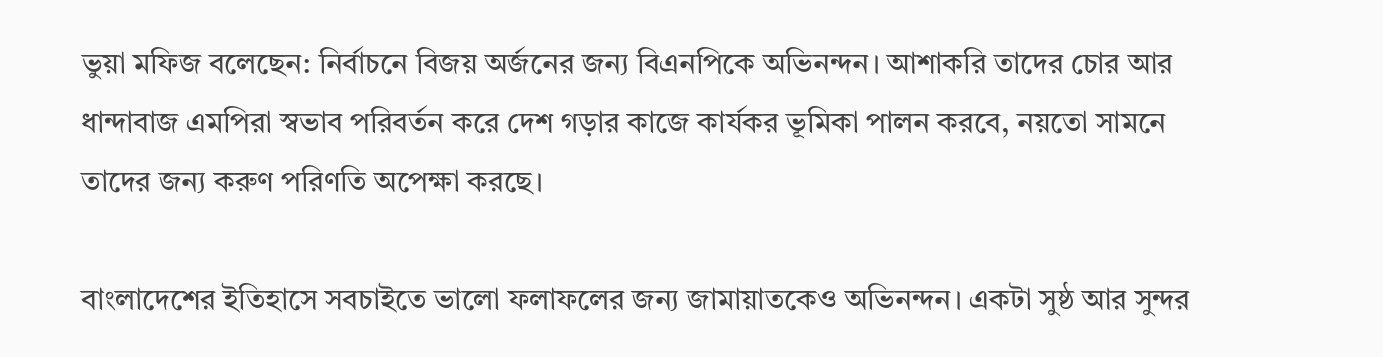ভুয়া মফিজ বলেছেন: নির্বাচনে বিজয় অর্জনের জন্য বিএনপিকে অভিনন্দন। আশাকরি তাদের চোর আর ধান্দাবাজ এমপিরা স্বভাব পরিবর্তন করে দেশ গড়ার কাজে কার্যকর ভূমিকা পালন করবে, নয়তো সামনে তাদের জন্য করুণ পরিণতি অপেক্ষা করছে।

বাংলাদেশের ইতিহাসে সবচাইতে ভালো ফলাফলের জন্য জামায়াতকেও অভিনন্দন। একটা সুষ্ঠ আর সুন্দর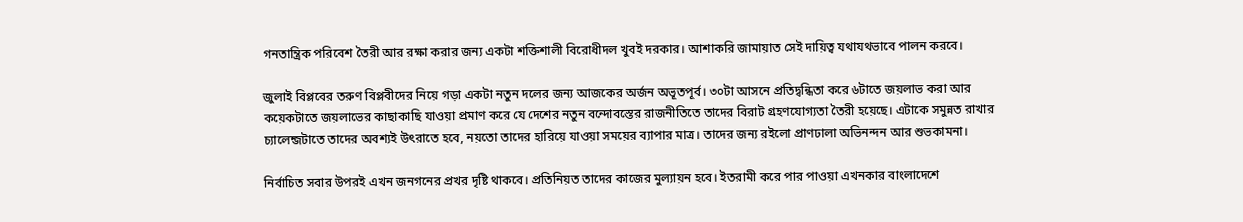গনতান্ত্রিক পরিবেশ তৈরী আর রক্ষা করার জন্য একটা শক্তিশালী বিরোধীদল খুবই দরকার। আশাকরি জামায়াত সেই দায়িত্ব যথাযথভাবে পালন করবে।

জুলাই বিপ্লবের তরুণ বিপ্লবীদের নিয়ে গড়া একটা নতুন দলের জন্য আজকের অর্জন অভূতপূর্ব। ৩০টা আসনে প্রতিদ্বন্ধিতা করে ৬টাতে জয়লাভ করা আর কয়েকটাতে জয়লাভের কাছাকাছি যাওয়া প্রমাণ করে যে দেশের নতুন বন্দোবস্তের রাজনীতিতে তাদের বিরাট গ্রহণযোগ্যতা তৈরী হয়েছে। এটাকে সমুন্নত রাখার চ্যালেন্জটাতে তাদের অবশ্যই উৎরাতে হবে, নয়তো তাদের হারিয়ে যাওয়া সময়ের ব্যাপার মাত্র। তাদের জন্য রইলো প্রাণঢালা অভিনন্দন আর শুভকামনা।

নির্বাচিত সবার উপরই এখন জনগনের প্রখর দৃষ্টি থাকবে। প্রতিনিয়ত তাদের কাজের মুল্যায়ন হবে। ইতরামী করে পার পাওয়া এখনকার বাংলাদেশে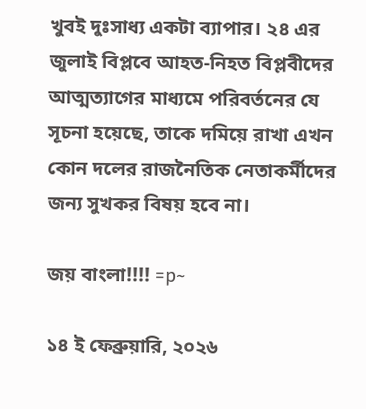খুবই দুঃসাধ্য একটা ব্যাপার। ২৪ এর জুলাই বিপ্লবে আহত-নিহত বিপ্লবীদের আত্মত্যাগের মাধ্যমে পরিবর্তনের যে সূচনা হয়েছে, তাকে দমিয়ে রাখা এখন কোন দলের রাজনৈতিক নেতাকর্মীদের জন্য সুখকর বিষয় হবে না।

জয় বাংলা!!!! =p~

১৪ ই ফেব্রুয়ারি, ২০২৬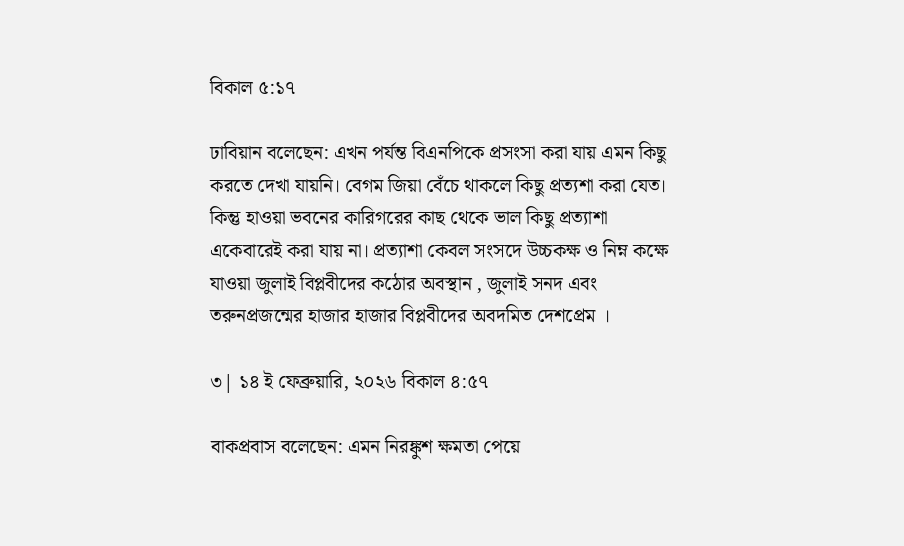বিকাল ৫:১৭

ঢাবিয়ান বলেছেন: এখন পর্যন্ত বিএনপিকে প্রসংসা করা যায় এমন কিছু করতে দেখা যায়নি। বেগম জিয়া বেঁচে থাকলে কিছু প্রত্যশা করা যেত। কিন্তু হাওয়া ভবনের কারিগরের কাছ থেকে ভাল কিছু প্রত্যাশা একেবারেই করা যায় না। প্রত্যাশা কেবল সংসদে উচ্চকক্ষ ও নিম্ন কক্ষে যাওয়া জুলাই বিপ্লবীদের কঠোর অবস্থান , জুলাই সনদ এবং তরুনপ্রজন্মের হাজার হাজার বিপ্লবীদের অবদমিত দেশপ্রেম ।

৩| ১৪ ই ফেব্রুয়ারি, ২০২৬ বিকাল ৪:৫৭

বাকপ্রবাস বলেছেন: এমন নিরঙ্কুশ ক্ষমতা পেয়ে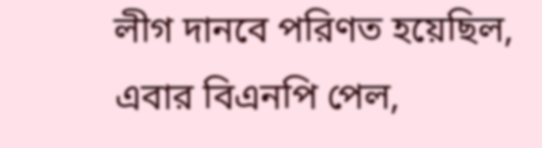লীগ দানবে পরিণত হয়েছিল, এবার বিএনপি পেল,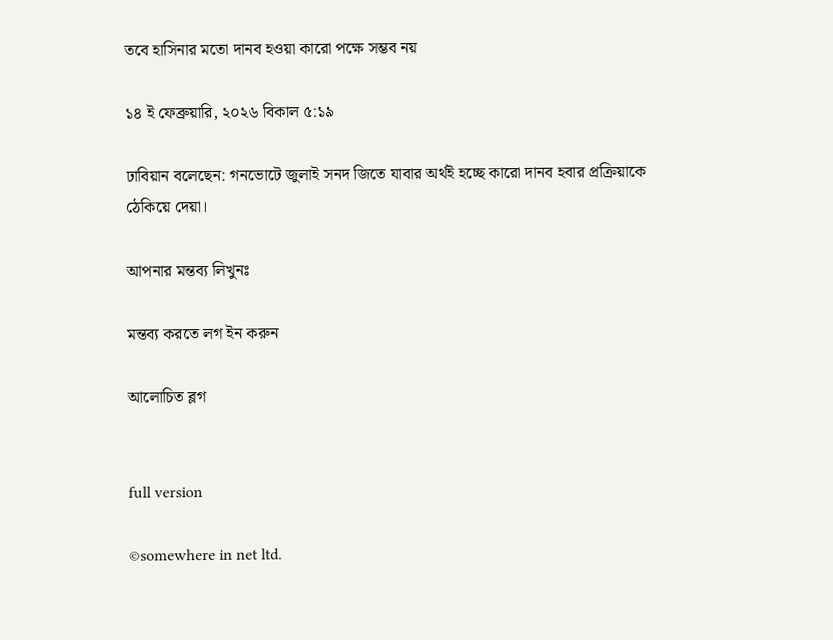তবে হাসিনার মতো দানব হওয়া কারো পক্ষে সম্ভব নয়

১৪ ই ফেব্রুয়ারি, ২০২৬ বিকাল ৫:১৯

ঢাবিয়ান বলেছেন: গনভোটে জুলাই সনদ জিতে যাবার অর্থই হচ্ছে কারো দানব হবার প্রক্রিয়াকে ঠেকিয়ে দেয়া।

আপনার মন্তব্য লিখুনঃ

মন্তব্য করতে লগ ইন করুন

আলোচিত ব্লগ


full version

©somewhere in net ltd.